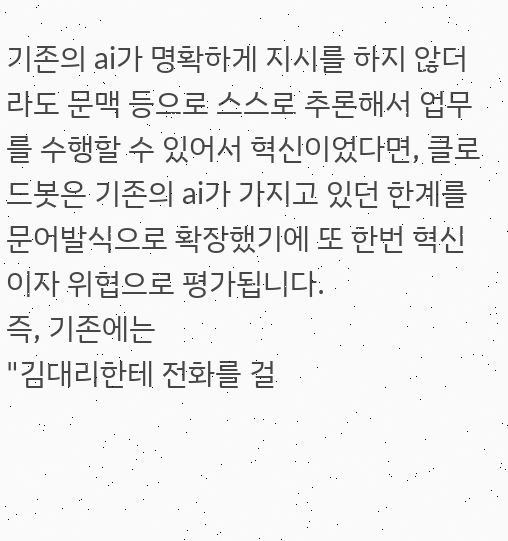기존의 ai가 명확하게 지시를 하지 않더라도 문맥 등으로 스스로 추론해서 업무를 수행할 수 있어서 혁신이었다면, 클로드봇은 기존의 ai가 가지고 있던 한계를 문어발식으로 확장했기에 또 한번 혁신이자 위협으로 평가됩니다.
즉, 기존에는
"김대리한테 전화를 걸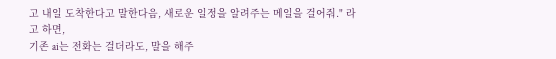고 내일 도착한다고 말한다음, 새로운 일정을 알려주는 메일을 걸어줘." 라고 하면,
기존 ai는 전화는 걸더라도, 말을 해주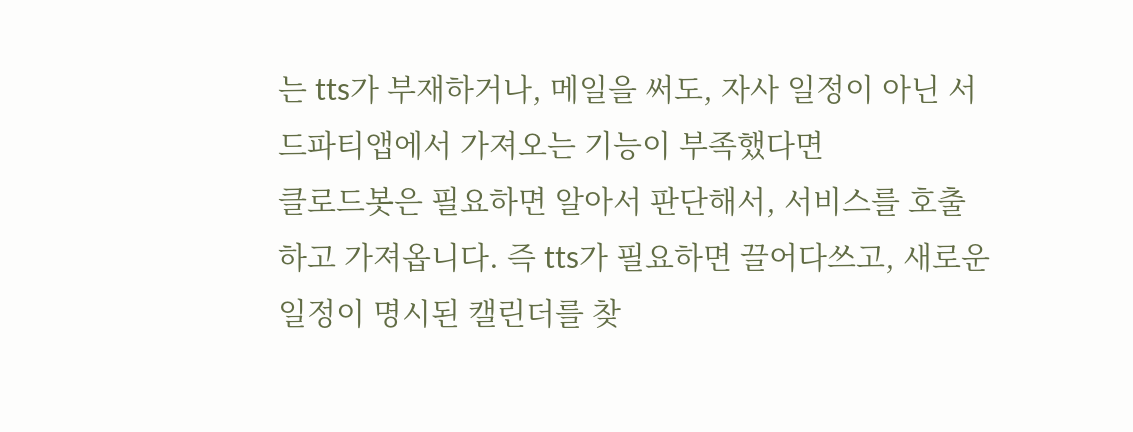는 tts가 부재하거나, 메일을 써도, 자사 일정이 아닌 서드파티앱에서 가져오는 기능이 부족했다면
클로드봇은 필요하면 알아서 판단해서, 서비스를 호출하고 가져옵니다. 즉 tts가 필요하면 끌어다쓰고, 새로운 일정이 명시된 캘린더를 찾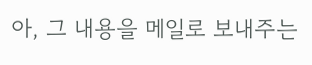아, 그 내용을 메일로 보내주는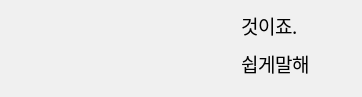것이죠.
쉽게말해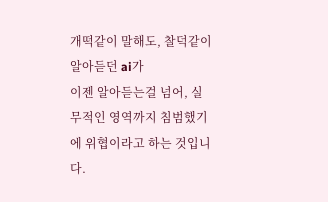개떡같이 말해도, 찰덕같이 알아듣던 ai가
이젠 알아듣는걸 넘어, 실무적인 영역까지 침범했기에 위협이라고 하는 것입니다.